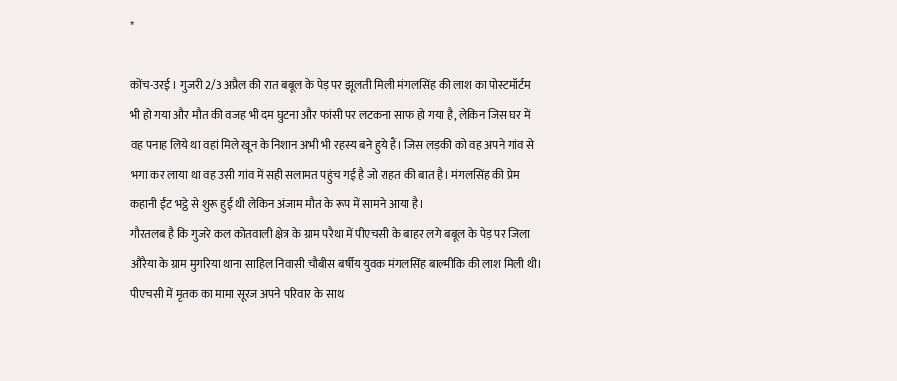*

कोंच-उरई । गुजरी 2/3 अप्रैल की रात बबूल के पेड़ पर झूलती मिली मंगलसिंह की लाश का पोस्टमॉर्टम भी हो गया और मौत की वजह भी दम घुटना और फांसी पर लटकना साफ हो गया है, लेकिन जिस घर में वह पनाह लिये था वहां मिले खून के निशान अभी भी रहस्य बने हुये हैं। जिस लड़की को वह अपने गांव से भगा कर लाया था वह उसी गांव में सही सलामत पहुंच गई है जो राहत की बात है। मंगलसिंह की प्रेम कहानी ईंट भट्ठे से शुरू हुई थी लेकिन अंजाम मौत के रूप में सामने आया है।
गौरतलब है कि गुजरे कल कोतवाली क्षेत्र के ग्राम परैथा में पीएचसी के बाहर लगे बबूल के पेड़ पर जिला औरैया के ग्राम मुगरिया थाना साहिल निवासी चौबीस बर्षीय युवक मंगलसिंह बाल्मीकि की लाश मिली थी। पीएचसी में मृतक का मामा सूरज अपने परिवार के साथ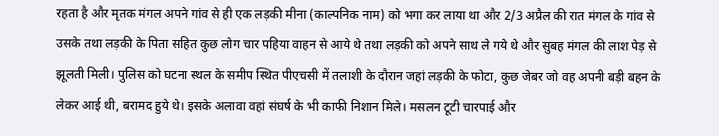रहता है और मृतक मंगल अपने गांव से ही एक लड़की मीना (काल्पनिक नाम) को भगा कर लाया था और 2/3 अप्रैल की रात मंगल के गांव से उसके तथा लड़की के पिता सहित कुछ लोग चार पहिया वाहन से आये थे तथा लड़की को अपने साथ ले गये थे और सुबह मंगल की लाश पेड़ से झूलती मिली। पुलिस को घटना स्थल के समीप स्थित पीएचसी में तलाशी के दौरान जहां लड़की के फोटा, कुछ जेबर जो वह अपनी बड़ी बहन के लेकर आई थी, बरामद हुये थे। इसके अलावा वहां संघर्ष के भी काफी निशान मिले। मसलन टूटी चारपाई और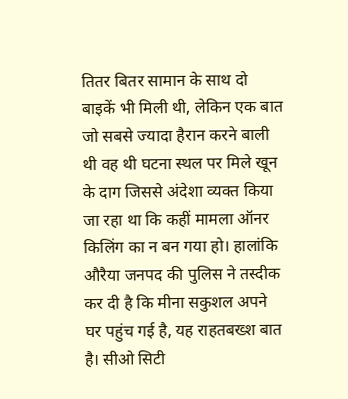तितर बितर सामान के साथ दो बाइकें भी मिली थी, लेकिन एक बात जो सबसे ज्यादा हैरान करने बाली थी वह थी घटना स्थल पर मिले खून के दाग जिससे अंदेशा व्यक्त किया जा रहा था कि कहीं मामला ऑनर किलिंग का न बन गया हो। हालांकि औरैया जनपद की पुलिस ने तस्दीक कर दी है कि मीना सकुशल अपने घर पहुंच गई है, यह राहतबख्श बात है। सीओ सिटी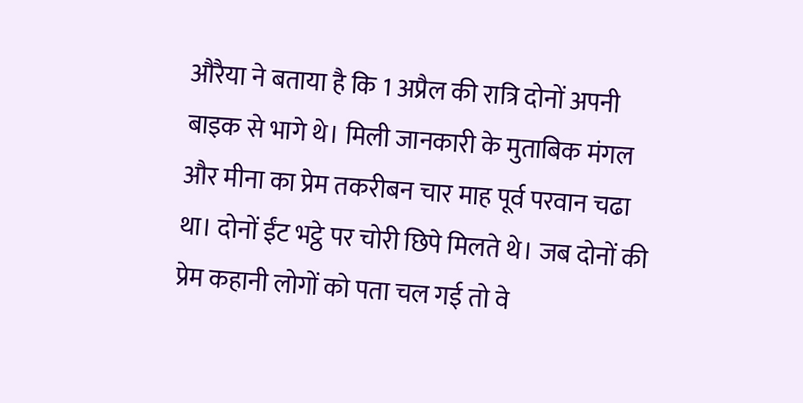औरैया ने बताया है कि 1 अप्रैल की रात्रि दोनों अपनी बाइक से भागे थे। मिली जानकारी के मुताबिक मंगल और मीना का प्रेम तकरीबन चार माह पूर्व परवान चढा था। दोनों ईंट भट्ठे पर चोरी छिपे मिलते थे। जब दोनों की प्रेम कहानी लोगों को पता चल गई तो वे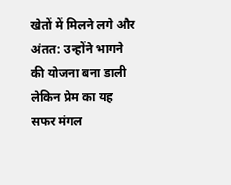खेतों में मिलने लगे और अंतत: उन्होंने भागने की योजना बना डाली लेकिन प्रेम का यह सफर मंगल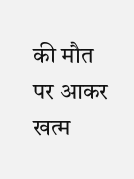की मौत पर आकर खत्म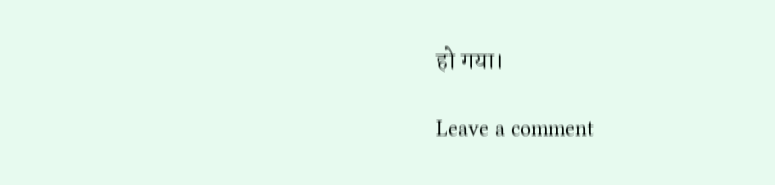हो गया।

Leave a comment